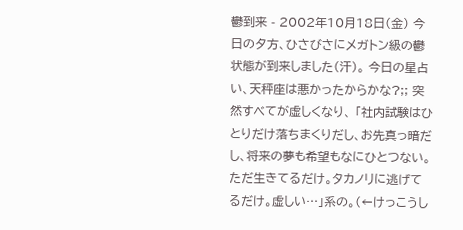鬱到来 - 2002年10月18日(金) 今日の夕方、ひさびさにメガトン級の鬱状態が到来しました(汗)。 今日の星占い、天秤座は悪かったからかな?;; 突然すべてが虚しくなり、 「社内試験はひとりだけ落ちまくりだし、お先真っ暗だし、将来の夢も希望もなにひとつない。 ただ生きてるだけ。タカノリに逃げてるだけ。虚しい…」系の。(←けっこうし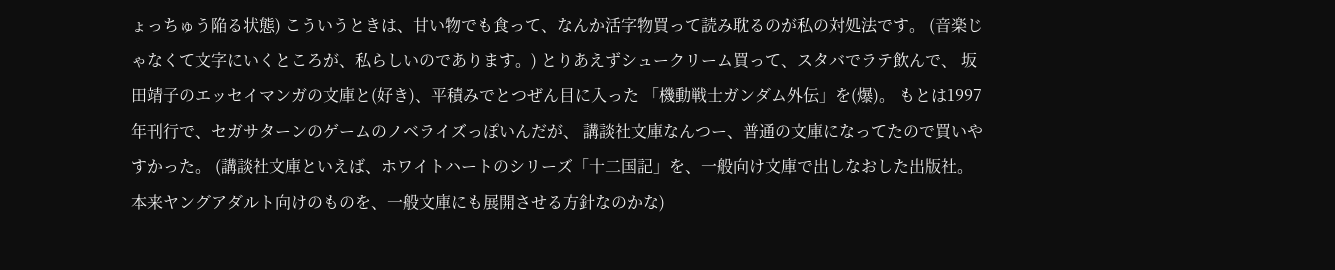ょっちゅう陥る状態) こういうときは、甘い物でも食って、なんか活字物買って読み耽るのが私の対処法です。 (音楽じゃなくて文字にいくところが、私らしいのであります。) とりあえずシュークリーム買って、スタバでラテ飲んで、 坂田靖子のエッセイマンガの文庫と(好き)、平積みでとつぜん目に入った 「機動戦士ガンダム外伝」を(爆)。 もとは1997年刊行で、セガサターンのゲームのノベライズっぽいんだが、 講談社文庫なんつー、普通の文庫になってたので買いやすかった。 (講談社文庫といえば、ホワイトハートのシリーズ「十二国記」を、一般向け文庫で出しなおした出版社。 本来ヤングアダルト向けのものを、一般文庫にも展開させる方針なのかな)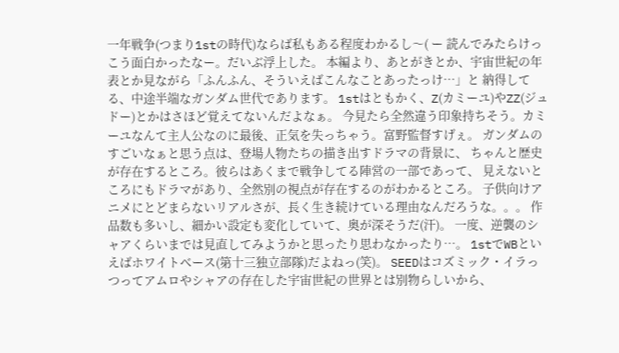一年戦争(つまり1stの時代)ならば私もある程度わかるし〜( ー 読んでみたらけっこう面白かったなー。だいぶ浮上した。 本編より、あとがきとか、宇宙世紀の年表とか見ながら「ふんふん、そういえばこんなことあったっけ…」と 納得してる、中途半端なガンダム世代であります。 1stはともかく、Z(カミーユ)やZZ(ジュドー)とかはさほど覚えてないんだよなぁ。 今見たら全然違う印象持ちそう。カミーユなんて主人公なのに最後、正気を失っちゃう。富野監督すげぇ。 ガンダムのすごいなぁと思う点は、登場人物たちの描き出すドラマの背景に、 ちゃんと歴史が存在するところ。彼らはあくまで戦争してる陣営の一部であって、 見えないところにもドラマがあり、全然別の視点が存在するのがわかるところ。 子供向けアニメにとどまらないリアルさが、長く生き続けている理由なんだろうな。。。 作品数も多いし、細かい設定も変化していて、奥が深そうだ(汗)。 一度、逆襲のシャアくらいまでは見直してみようかと思ったり思わなかったり…。 1stでWBといえばホワイトベース(第十三独立部隊)だよねっ(笑)。 SEEDはコズミック・イラっつってアムロやシャアの存在した宇宙世紀の世界とは別物らしいから、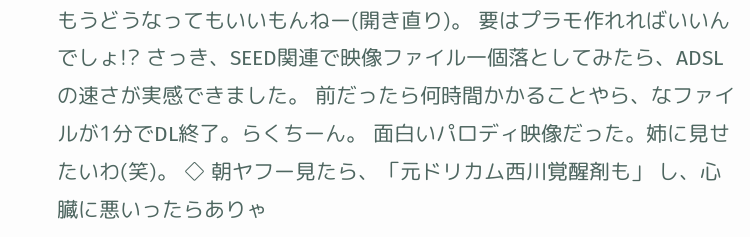もうどうなってもいいもんねー(開き直り)。 要はプラモ作れればいいんでしょ!? さっき、SEED関連で映像ファイル一個落としてみたら、ADSLの速さが実感できました。 前だったら何時間かかることやら、なファイルが1分でDL終了。らくちーん。 面白いパロディ映像だった。姉に見せたいわ(笑)。 ◇ 朝ヤフー見たら、「元ドリカム西川覚醒剤も」 し、心臓に悪いったらありゃ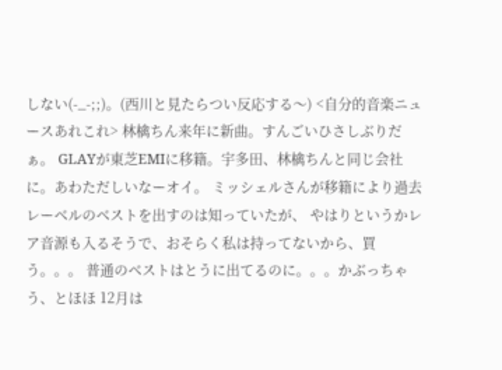しない(-_-;;)。(西川と見たらつい反応する〜) <自分的音楽ニュースあれこれ> 林檎ちん来年に新曲。すんごいひさしぶりだぁ。 GLAYが東芝EMIに移籍。宇多田、林檎ちんと同じ会社に。あわただしいなーオイ。 ミッシェルさんが移籍により過去レーベルのベストを出すのは知っていたが、 やはりというかレア音源も入るそうで、おそらく私は持ってないから、買う。。。 普通のベストはとうに出てるのに。。。かぶっちゃう、とほほ 12月は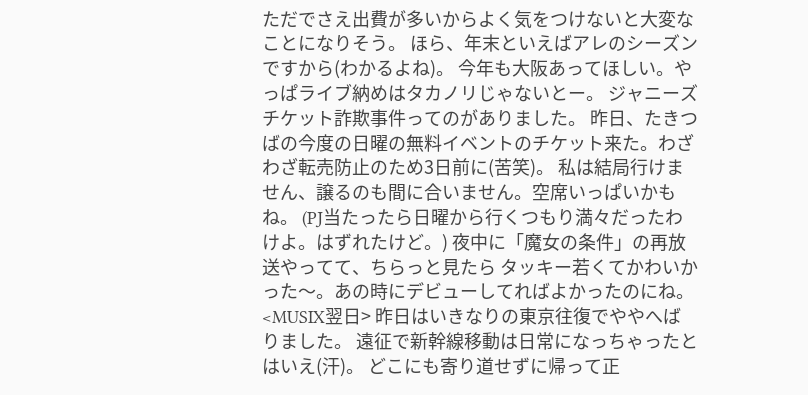ただでさえ出費が多いからよく気をつけないと大変なことになりそう。 ほら、年末といえばアレのシーズンですから(わかるよね)。 今年も大阪あってほしい。やっぱライブ納めはタカノリじゃないとー。 ジャニーズチケット詐欺事件ってのがありました。 昨日、たきつばの今度の日曜の無料イベントのチケット来た。わざわざ転売防止のため3日前に(苦笑)。 私は結局行けません、譲るのも間に合いません。空席いっぱいかもね。 (PJ当たったら日曜から行くつもり満々だったわけよ。はずれたけど。) 夜中に「魔女の条件」の再放送やってて、ちらっと見たら タッキー若くてかわいかった〜。あの時にデビューしてればよかったのにね。 <MUSIX翌日> 昨日はいきなりの東京往復でややへばりました。 遠征で新幹線移動は日常になっちゃったとはいえ(汗)。 どこにも寄り道せずに帰って正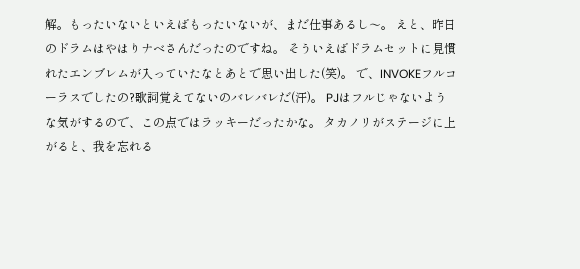解。もったいないといえばもったいないが、まだ仕事あるし〜。 えと、昨日のドラムはやはりナベさんだったのですね。 そういえばドラムセットに見慣れたエンブレムが入っていたなとあとで思い出した(笑)。 で、INVOKEフルコーラスでしたの?歌詞覚えてないのバレバレだ(汗)。 PJはフルじゃないような気がするので、この点ではラッキーだったかな。 タカノリがステージに上がると、我を忘れる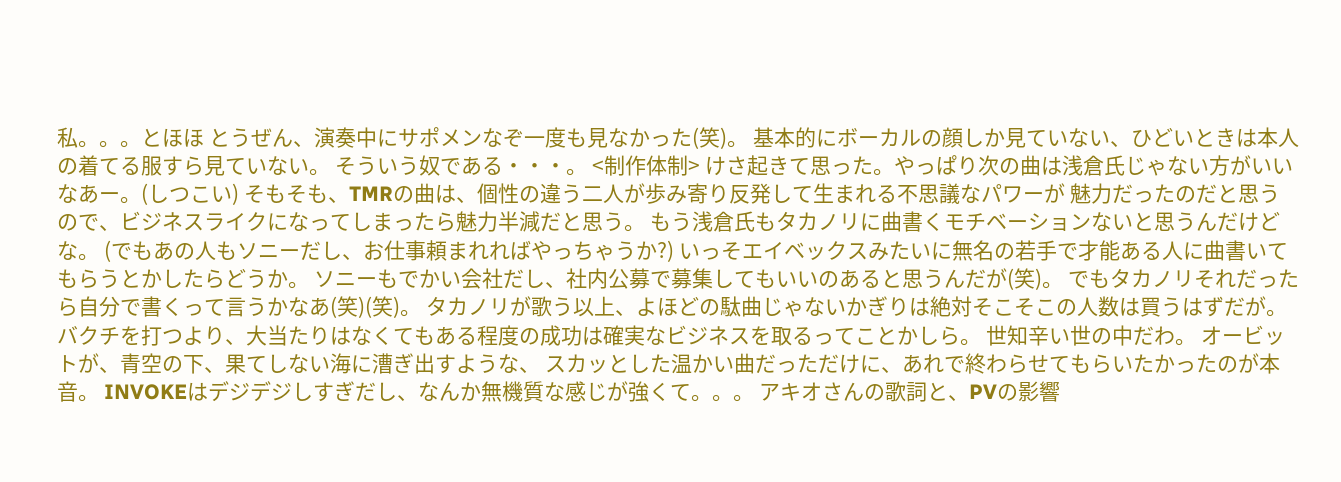私。。。とほほ とうぜん、演奏中にサポメンなぞ一度も見なかった(笑)。 基本的にボーカルの顔しか見ていない、ひどいときは本人の着てる服すら見ていない。 そういう奴である・・・。 <制作体制> けさ起きて思った。やっぱり次の曲は浅倉氏じゃない方がいいなあー。(しつこい) そもそも、TMRの曲は、個性の違う二人が歩み寄り反発して生まれる不思議なパワーが 魅力だったのだと思うので、ビジネスライクになってしまったら魅力半減だと思う。 もう浅倉氏もタカノリに曲書くモチベーションないと思うんだけどな。 (でもあの人もソニーだし、お仕事頼まれればやっちゃうか?) いっそエイベックスみたいに無名の若手で才能ある人に曲書いてもらうとかしたらどうか。 ソニーもでかい会社だし、社内公募で募集してもいいのあると思うんだが(笑)。 でもタカノリそれだったら自分で書くって言うかなあ(笑)(笑)。 タカノリが歌う以上、よほどの駄曲じゃないかぎりは絶対そこそこの人数は買うはずだが。 バクチを打つより、大当たりはなくてもある程度の成功は確実なビジネスを取るってことかしら。 世知辛い世の中だわ。 オービットが、青空の下、果てしない海に漕ぎ出すような、 スカッとした温かい曲だっただけに、あれで終わらせてもらいたかったのが本音。 INVOKEはデジデジしすぎだし、なんか無機質な感じが強くて。。。 アキオさんの歌詞と、PVの影響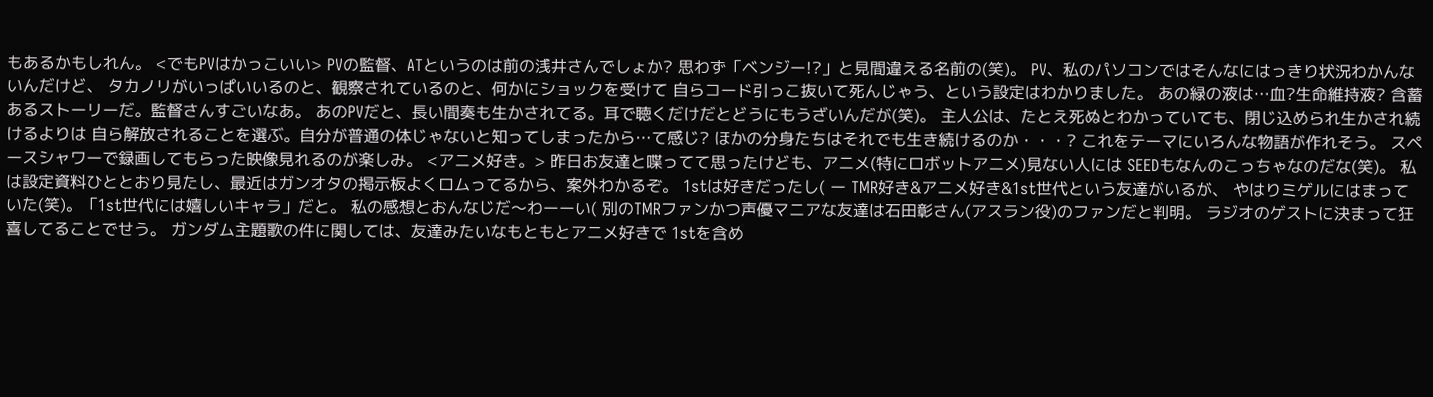もあるかもしれん。 <でもPVはかっこいい> PVの監督、ATというのは前の浅井さんでしょか? 思わず「ベンジー!?」と見間違える名前の(笑)。 PV、私のパソコンではそんなにはっきり状況わかんないんだけど、 タカノリがいっぱいいるのと、観察されているのと、何かにショックを受けて 自らコード引っこ抜いて死んじゃう、という設定はわかりました。 あの緑の液は…血?生命維持液? 含蓄あるストーリーだ。監督さんすごいなあ。 あのPVだと、長い間奏も生かされてる。耳で聴くだけだとどうにもうざいんだが(笑)。 主人公は、たとえ死ぬとわかっていても、閉じ込められ生かされ続けるよりは 自ら解放されることを選ぶ。自分が普通の体じゃないと知ってしまったから…て感じ? ほかの分身たちはそれでも生き続けるのか・・・? これをテーマにいろんな物語が作れそう。 スペースシャワーで録画してもらった映像見れるのが楽しみ。 <アニメ好き。> 昨日お友達と喋ってて思ったけども、アニメ(特にロボットアニメ)見ない人には SEEDもなんのこっちゃなのだな(笑)。 私は設定資料ひととおり見たし、最近はガンオタの掲示板よくロムってるから、案外わかるぞ。 1stは好きだったし( ー TMR好き&アニメ好き&1st世代という友達がいるが、 やはりミゲルにはまっていた(笑)。「1st世代には嬉しいキャラ」だと。 私の感想とおんなじだ〜わーーい( 別のTMRファンかつ声優マニアな友達は石田彰さん(アスラン役)のファンだと判明。 ラジオのゲストに決まって狂喜してることでせう。 ガンダム主題歌の件に関しては、友達みたいなもともとアニメ好きで 1stを含め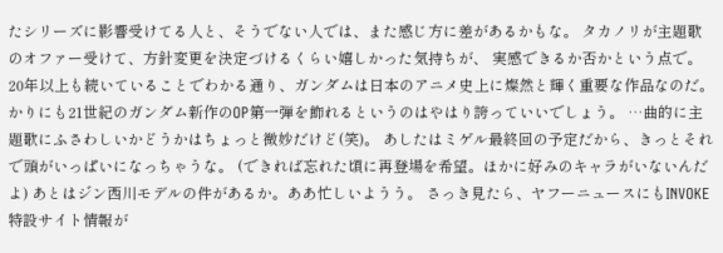たシリーズに影響受けてる人と、そうでない人では、また感じ方に差があるかもな。 タカノリが主題歌のオファー受けて、方針変更を決定づけるくらい嬉しかった気持ちが、 実感できるか否かという点で。 20年以上も続いていることでわかる通り、ガンダムは日本のアニメ史上に燦然と輝く重要な作品なのだ。 かりにも21世紀のガンダム新作のOP第一弾を飾れるというのはやはり誇っていいでしょう。 …曲的に主題歌にふさわしいかどうかはちょっと微妙だけど(笑)。 あしたはミゲル最終回の予定だから、きっとそれで頭がいっぱいになっちゃうな。 (できれば忘れた頃に再登場を希望。ほかに好みのキャラがいないんだよ) あとはジン西川モデルの件があるか。ああ忙しいようう。 さっき見たら、ヤフーニュースにもINVOKE特設サイト情報が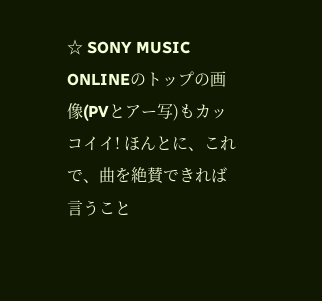☆ SONY MUSIC ONLINEのトップの画像(PVとアー写)もカッコイイ! ほんとに、これで、曲を絶賛できれば言うこと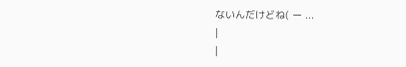ないんだけどね( ー ...
|
|